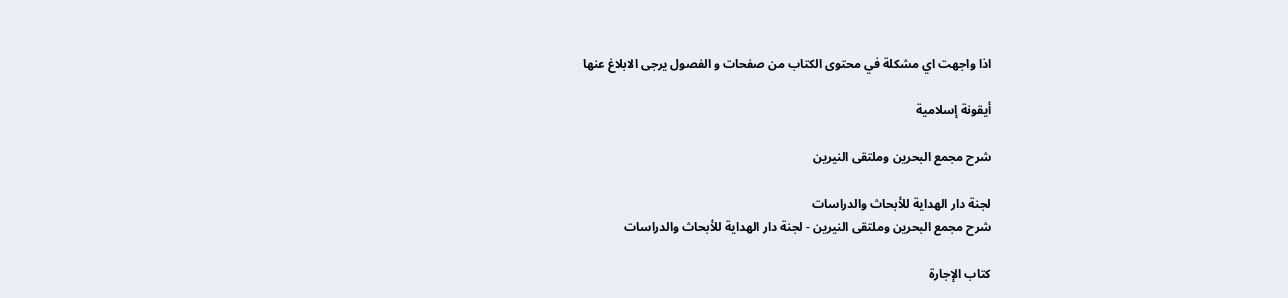اذا واجهت اي مشكلة في محتوى الكتاب من صفحات و الفصول يرجى الابلاغ عنها

أيقونة إسلامية

شرح مجمع البحرين وملتقى النيرين

لجنة دار الهداية للأبحاث والدراسات
شرح مجمع البحرين وملتقى النيرين - لجنة دار الهداية للأبحاث والدراسات

كتاب الإجارة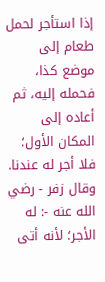إذا استأجر لحمل طعام إلى موضع كذا، فحمله إليه، ثم أعاده إلى المكان الأول؛ فلا أجر له عندنا.
وقال زفر - رضي الله عنه -: له الأجر؛ لأنه أتى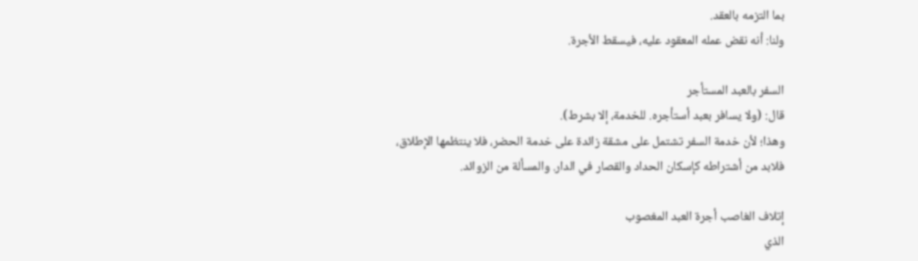بما التزمه بالعقد.
ولنا: أنه نقض عمله المعقود عليه، فيسقط الأجرة.

السفر بالعبد المستأجر
قال: (ولا يسافر بعبد أستأجره. للخدمة، إلا بشرط).
وهذا؛ لأن خدمة السفر تشتمل على مشقة زائدة على خدمة الحضر، فلا ينتظمها الإطلاق، فلابد من أشتراطه كإسكان الحداد والقصار في الدار. والمسألة من الزوائد.

إتلاف الغاصب أجرة العبد المغصوب
الذي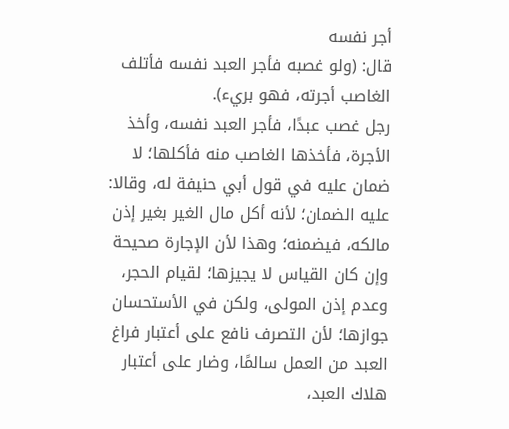أجر نفسه
قال: (ولو غصبه فأجر العبد نفسه فأتلف الغاصب أجرته، فهو بريء).
رجل غصب عبدًا، فأجر العبد نفسه، وأخذ الأجرة، فأخذها الغاصب منه فأكلها؛ لا ضمان عليه في قول أبي حنيفة له، وقالا: عليه الضمان؛ لأنه أكل مال الغير بغير إذن مالكه، فيضمنه؛ وهذا لأن الإجارة صحيحة وإن كان القياس لا يجيزها؛ لقيام الحجر، وعدم إذن المولى، ولكن في الأستحسان جوازها؛ لأن التصرف نافع على أعتبار فراغ العبد من العمل سالمًا، وضار على أعتبار هلاك العبد،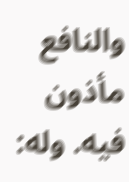والنافع مأذون فيه. وله: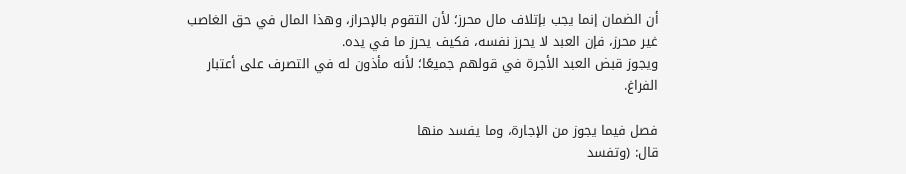أن الضمان إنما يجب بإتلاف مال محرز؛ لأن التقوم بالإحراز، وهذا المال في حق الغاصب غير محرز، فإن العبد لا يحرز نفسه، فكيف يحرز ما في يده.
ويجوز قبض العبد الأجرة في قولهم جميعًا؛ لأنه مأذون له في التصرف على أعتبار الفراغ.

فصل فيما يجوز من الإجارة، وما يفسد منها
قال: (وتفسد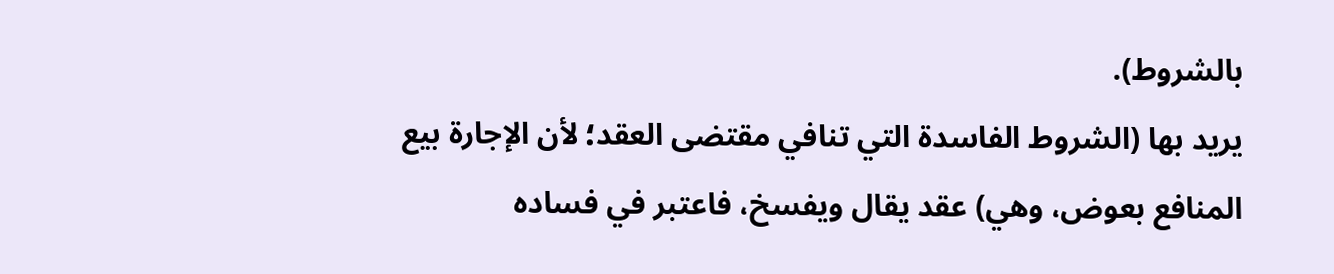بالشروط).
يريد بها (الشروط الفاسدة التي تنافي مقتضى العقد؛ لأن الإجارة بيع المنافع بعوض، وهي) عقد يقال ويفسخ، فاعتبر في فساده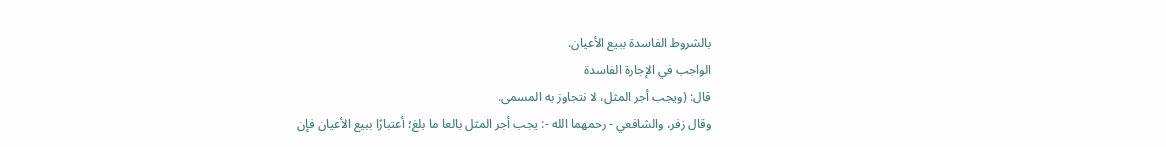بالشروط الفاسدة ببيع الأعيان.
الواجب في الإجارة الفاسدة
قال: (ويجب أجر المثل، لا نتجاوز به المسمى.
وقال زفر، والشافعي - رحمهما الله -: يجب أجر المثل بالعا ما بلغ؛ أعتبارًا ببيع الأعيان فإن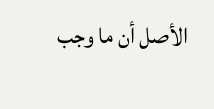الأصل أن ما وجب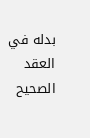بدله في العقد الصحيح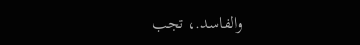والفاسد.، تجب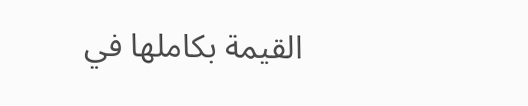القيمة بكاملها في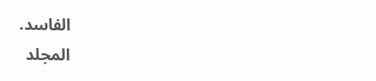الفاسد.
المجلد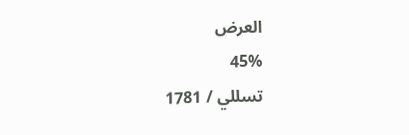العرض
45%
تسللي / 1781